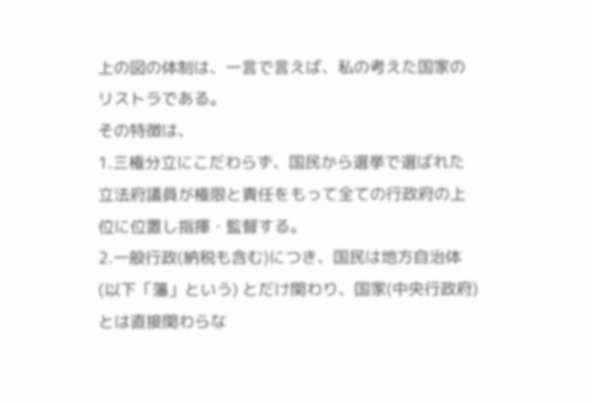上の図の体制は、一言で言えば、私の考えた国家のリストラである。
その特徴は、
1.三権分立にこだわらず、国民から選挙で選ばれた立法府議員が権限と責任をもって全ての行政府の上位に位置し指揮・監督する。
2.一般行政(納税も含む)につき、国民は地方自治体(以下「藩」という) とだけ関わり、国家(中央行政府)とは直接関わらな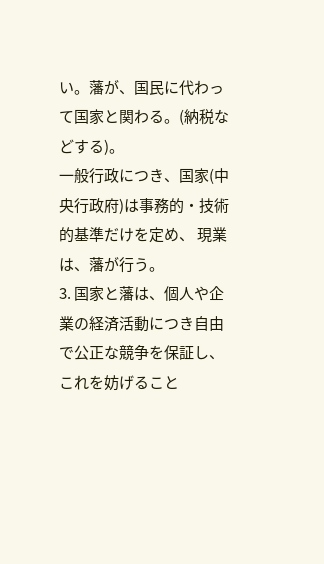い。藩が、国民に代わっ て国家と関わる。(納税などする)。
一般行政につき、国家(中央行政府)は事務的・技術的基準だけを定め、 現業は、藩が行う。
3. 国家と藩は、個人や企業の経済活動につき自由で公正な競争を保証し、 これを妨げること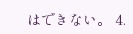はできない。 4.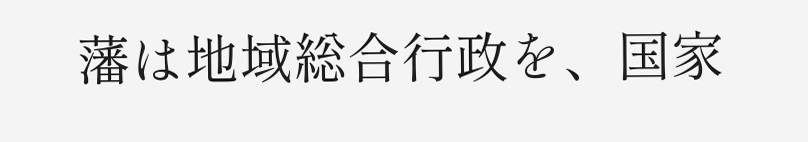藩は地域総合行政を、国家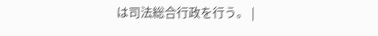は司法総合行政を行う。 |